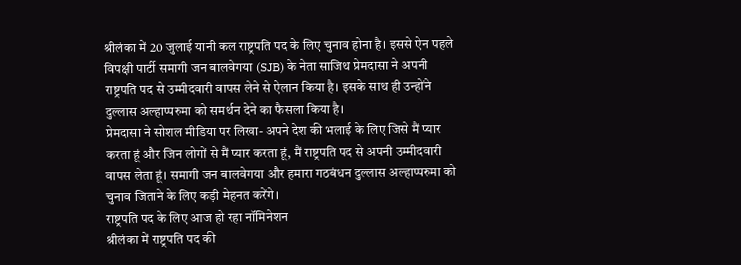श्रीलंका में 20 जुलाई यानी कल राष्ट्रपति पद के लिए चुनाव होना है। इससे ऐन पहले विपक्षी पार्टी समागी जन बालवेगया (SJB) के नेता साजिथ प्रेमदासा ने अपनी राष्ट्रपति पद से उम्मीदवारी वापस लेने से ऐलान किया है। इसके साथ ही उन्होंने दुल्लास अल्हाप्परुमा को समर्थन देने का फैसला किया है।
प्रेमदासा ने सोशल मीडिया पर लिखा- अपने देश की भलाई के लिए जिसे मैं प्यार करता हूं और जिन लोगों से मैं प्यार करता हूं, मैं राष्ट्रपति पद से अपनी उम्मीदवारी वापस लेता हूं। समागी जन बालवेगया और हमारा गठबंधन दुल्लास अल्हाप्परुमा को चुनाव जिताने के लिए कड़ी मेहनत करेंगे।
राष्ट्रपति पद के लिए आज हो रहा नॉमिनेशन
श्रीलंका में राष्ट्रपति पद की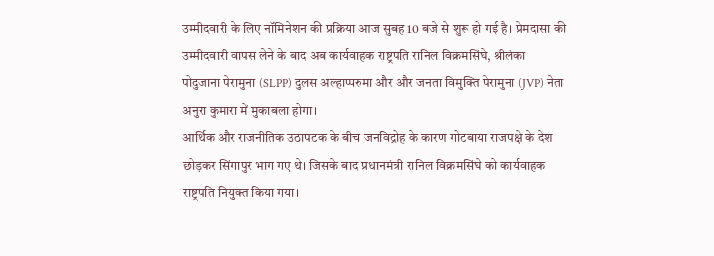उम्मीदवारी के लिए नॉमिनेशन की प्रक्रिया आज सुबह 10 बजे से शुरू हो गई है। प्रेमदासा की उम्मीदवारी वापस लेने के बाद अब कार्यवाहक राष्ट्रपति रानिल विक्रमसिंघे, श्रीलंका पोदुजाना पेरामुना (SLPP) दुलस अल्हाप्परुमा और और जनता विमुक्ति पेरामुना (JVP) नेता अनुरा कुमारा में मुकाबला होगा।
आर्थिक और राजनीतिक उठापटक के बीच जनविद्रोह के कारण गोटबाया राजपक्षे के देश छोड़कर सिंगापुर भाग गए थे। जिसके बाद प्रधानमंत्री रानिल विक्रमसिंघे को कार्यवाहक राष्ट्रपति नियुक्त किया गया।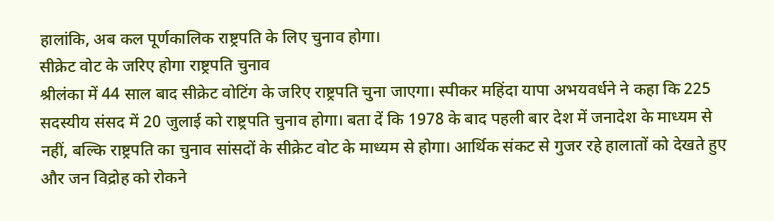हालांकि, अब कल पूर्णकालिक राष्ट्रपति के लिए चुनाव होगा।
सीक्रेट वोट के जरिए होगा राष्ट्रपति चुनाव
श्रीलंका में 44 साल बाद सीक्रेट वोटिंग के जरिए राष्ट्रपति चुना जाएगा। स्पीकर महिंदा यापा अभयवर्धने ने कहा कि 225 सदस्यीय संसद में 20 जुलाई को राष्ट्रपति चुनाव होगा। बता दें कि 1978 के बाद पहली बार देश में जनादेश के माध्यम से नहीं, बल्कि राष्ट्रपति का चुनाव सांसदों के सीक्रेट वोट के माध्यम से होगा। आर्थिक संकट से गुजर रहे हालातों को देखते हुए और जन विद्रोह को रोकने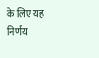के लिए यह निर्णय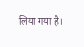लिया गया है।